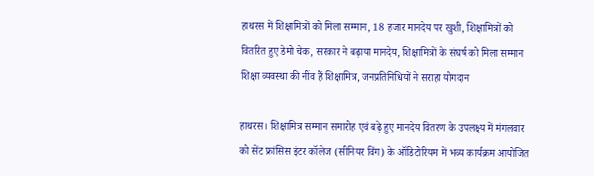हाथरस में शिक्षामित्रों को मिला सम्मान, 18 हजार मानदेय पर खुशी, शिक्षामित्रों को वितरित हुए डेमो चेक, सरकार ने बढ़ाया मानदेय, शिक्षामित्रों के संघर्ष को मिला सम्मान शिक्षा व्यवस्था की नींव हैं शिक्षामित्र, जनप्रतिनिधियों ने सराहा योगदान

हाथरस। शिक्षामित्र सम्मान समारोह एवं बढ़े हुए मानदेय वितरण के उपलक्ष्य में मंगलवार को सेंट फ्रांसिस इंटर कॉलेज (सीनियर विंग) के ऑडिटोरियम में भव्य कार्यक्रम आयोजित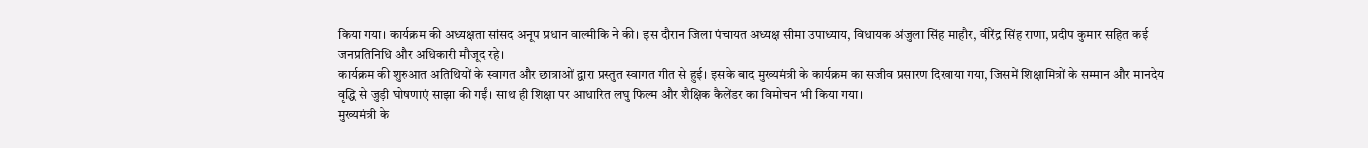किया गया। कार्यक्रम की अध्यक्षता सांसद अनूप प्रधान वाल्मीकि ने की। इस दौरान जिला पंचायत अध्यक्ष सीमा उपाध्याय, विधायक अंजुला सिंह माहौर, वीरेंद्र सिंह राणा, प्रदीप कुमार सहित कई जनप्रतिनिधि और अधिकारी मौजूद रहे।
कार्यक्रम की शुरुआत अतिथियों के स्वागत और छात्राओं द्वारा प्रस्तुत स्वागत गीत से हुई। इसके बाद मुख्यमंत्री के कार्यक्रम का सजीव प्रसारण दिखाया गया, जिसमें शिक्षामित्रों के सम्मान और मानदेय वृद्धि से जुड़ी घोषणाएं साझा की गईं। साथ ही शिक्षा पर आधारित लघु फिल्म और शैक्षिक कैलेंडर का विमोचन भी किया गया।
मुख्यमंत्री के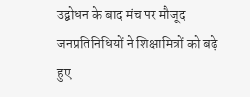उद्बोधन के बाद मंच पर मौजूद जनप्रतिनिधियों ने शिक्षामित्रों को बढ़े हुए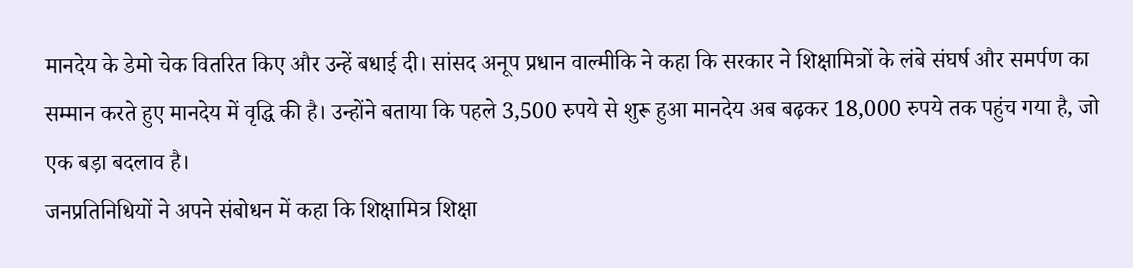मानदेय के डेमो चेक वितरित किए और उन्हें बधाई दी। सांसद अनूप प्रधान वाल्मीकि ने कहा कि सरकार ने शिक्षामित्रों के लंबे संघर्ष और समर्पण का सम्मान करते हुए मानदेय में वृद्धि की है। उन्होंने बताया कि पहले 3,500 रुपये से शुरू हुआ मानदेय अब बढ़कर 18,000 रुपये तक पहुंच गया है, जो एक बड़ा बदलाव है।
जनप्रतिनिधियों ने अपने संबोधन में कहा कि शिक्षामित्र शिक्षा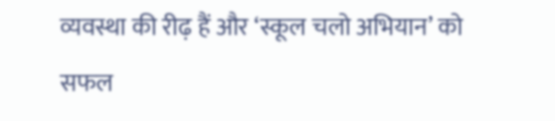व्यवस्था की रीढ़ हैं और ‘स्कूल चलो अभियान’ को सफल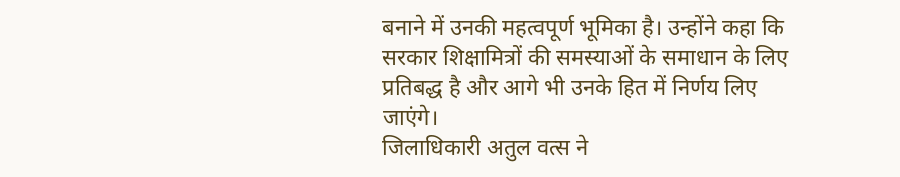बनाने में उनकी महत्वपूर्ण भूमिका है। उन्होंने कहा कि सरकार शिक्षामित्रों की समस्याओं के समाधान के लिए प्रतिबद्ध है और आगे भी उनके हित में निर्णय लिए जाएंगे।
जिलाधिकारी अतुल वत्स ने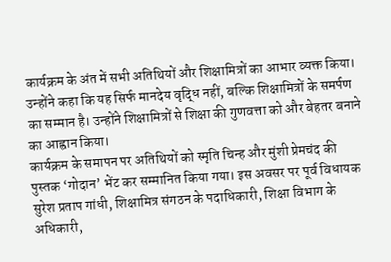कार्यक्रम के अंत में सभी अतिथियों और शिक्षामित्रों का आभार व्यक्त किया। उन्होंने कहा कि यह सिर्फ मानदेय वृद्धि नहीं, बल्कि शिक्षामित्रों के समर्पण का सम्मान है। उन्होंने शिक्षामित्रों से शिक्षा की गुणवत्ता को और बेहतर बनाने का आह्वान किया।
कार्यक्रम के समापन पर अतिथियों को स्मृति चिन्ह और मुंशी प्रेमचंद की पुस्तक ‘गोदान’ भेंट कर सम्मानित किया गया। इस अवसर पर पूर्व विधायक सुरेश प्रताप गांधी, शिक्षामित्र संगठन के पदाधिकारी, शिक्षा विभाग के अधिकारी,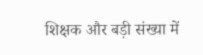शिक्षक और बड़ी संख्या में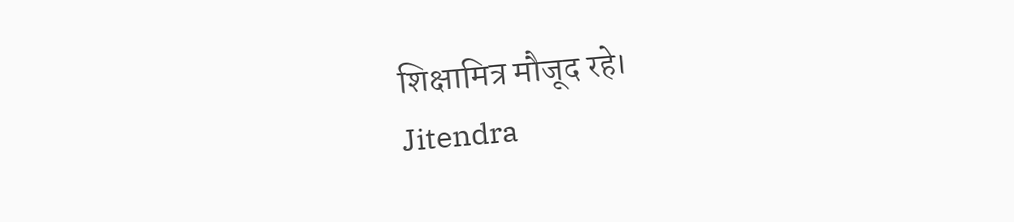शिक्षामित्र मौजूद रहे।
Jitendra